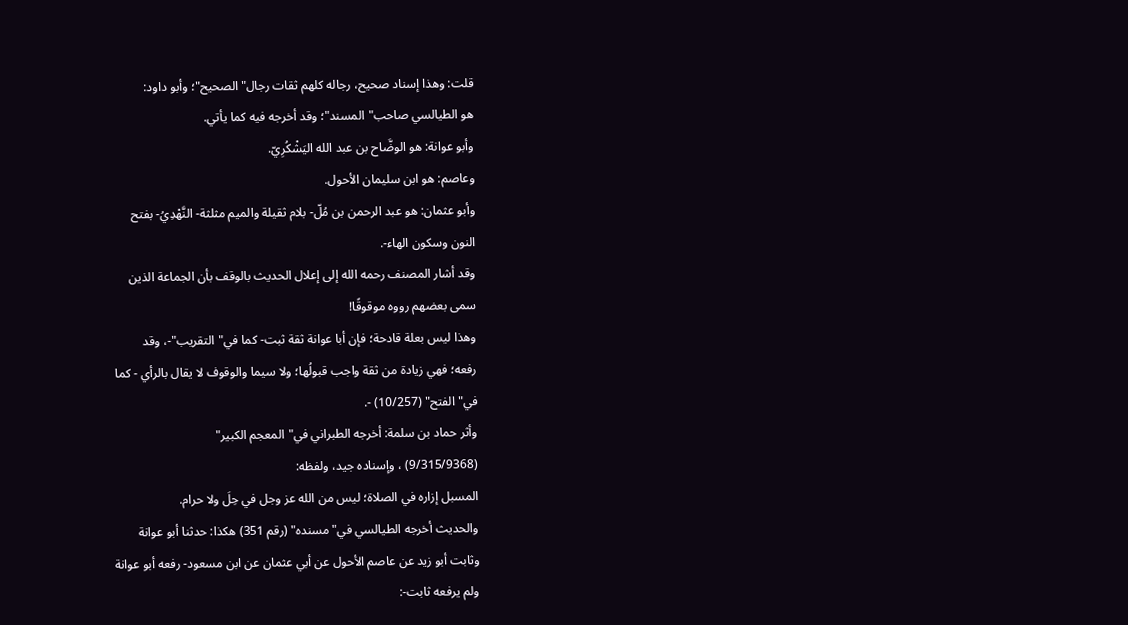قلت: وهذا إسناد صحيح، رجاله كلهم ثقات رجال"الصحيح"؛ وأبو داود:
هو الطيالسي صاحب"المسند"؛ وقد أخرجه فيه كما يأتي.
وأبو عوانة: هو الوضَّاح بن عبد الله اليَشْكُرِيّ.
وعاصم: هو ابن سليمان الأحول.
وأبو عثمان: هو عبد الرحمن بن مُلّ- بلام ثقيلة والميم مثلثة- النَّهْدِيُ- بفتح
النون وسكون الهاء-.
وقد أشار المصنف رحمه الله إلى إعلال الحديث بالوقف بأن الجماعة الذين
سمى بعضهم رووه موقوقًا!
وهذا ليس بعلة قادحة؛ فإن أبا عوانة ثقة ثبت- كما في"التقريب"-، وقد
رفعه؛ فهي زيادة من ثقة واجب قبولُها؛ ولا سيما والوقوف لا يقال بالرأي - كما
في"الفتح" (10/257) -.
وأثر حماد بن سلمة: أخرجه الطبراني في"المعجم الكبير"
(9/315/9368) ، وإسناده جيد، ولفظه:
المسبل إزاره في الصلاة؛ ليس من الله عز وجل في حِلَ ولا حرام.
والحديث أخرجه الطيالسي في"مسنده" (رقم 351) هكذا: حدثنا أبو عوانة
وثابت أبو زيد عن عاصم الأحول عن أبي عثمان عن ابن مسعود- رفعه أبو عوانة
ولم يرفعه ثابت-: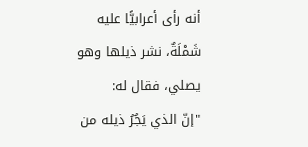أنه رأى أعرابيًّا عليه شَمْلَةٌ، نشر ذيلها وهو يصلي، فقال له:
"إنّ الذي يَجُرُ ذيله من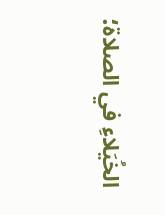الخُيَلاءِ في الصلاة؛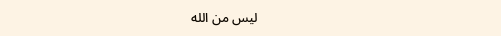ليس من الله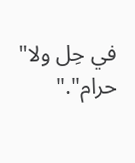في حِل ولا"
حرام"."